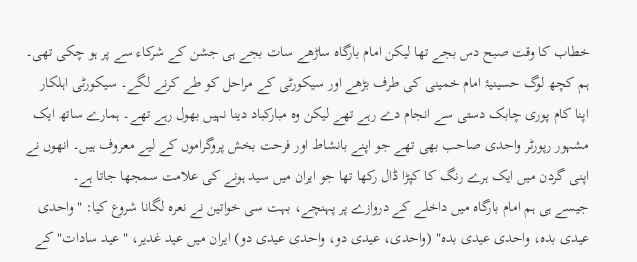خطاب کا وقت صبح دس بجے تھا لیکن امام بارگاہ ساڑھے سات بجے ہی جشن کے شرکاء سے پر ہو چکی تھی۔ ہم کچھ لوگ حسینیۂ امام خمینی کی طرف بڑھے اور سیکورٹی کے مراحل کو طے کرنے لگے۔ سیکورٹی اہلکار اپنا کام پوری چابک دستی سے انجام دے رہے تھے لیکن وہ مبارکباد دینا نہیں بھول رہے تھے۔ ہمارے ساتھ ایک مشہور رپورٹر واحدی صاحب بھی تھے جو اپنے بانشاط اور فرحت بخش پروگراموں کے لیے معروف ہیں۔ انھوں نے اپنی گردن میں ایک ہرے رنگ کا کپڑا ڈال رکھا تھا جو ایران میں سید ہونے کی علامت سمجھا جاتا ہے۔
جیسے ہی ہم امام بارگاہ میں داخلے کے دروازے پر پہنچے، بہت سی خواتین نے نعرہ لگانا شروع کیا: "واحدی عیدی بدہ، واحدی عیدی بدہ" (واحدی، عیدی دو، واحدی عیدی دو) ایران میں عید غدیر، "عید سادات" کے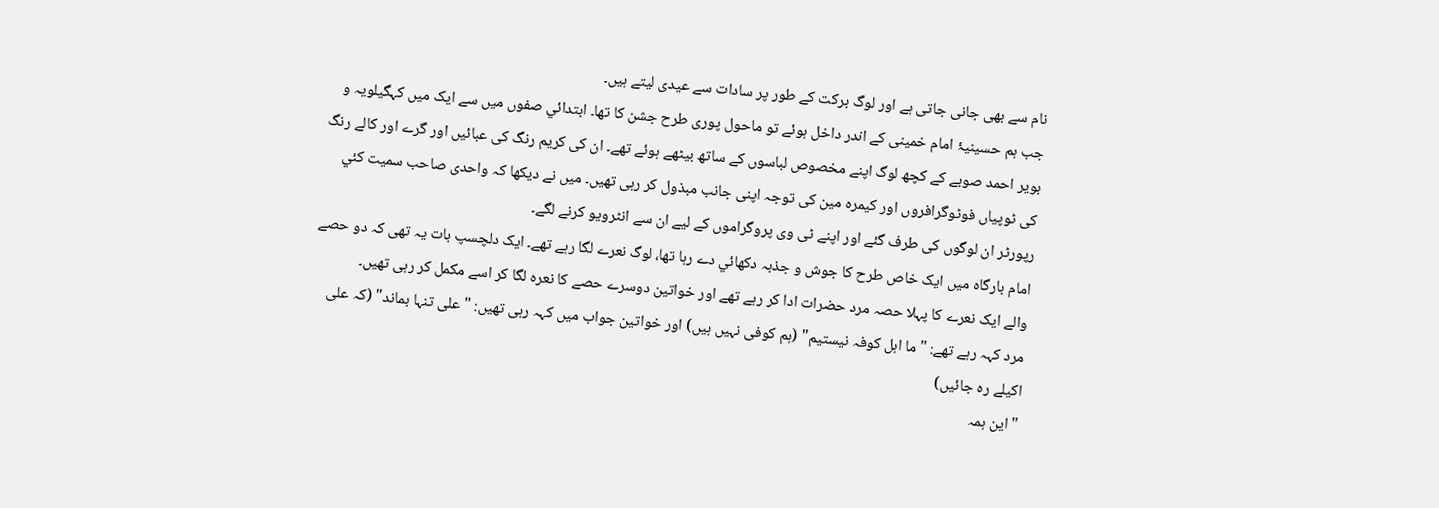نام سے بھی جانی جاتی ہے اور لوگ برکت کے طور پر سادات سے عیدی لیتے ہیں۔
جب ہم حسینیۂ امام خمینی کے اندر داخل ہوئے تو ماحول پوری طرح جشن کا تھا۔ ابتدائي صفوں میں سے ایک میں کہگیلویہ و بویر احمد صوبے کے کچھ لوگ اپنے مخصوص لباسوں کے ساتھ بیٹھے ہوئے تھے۔ ان کی کریم رنگ کی عبائيں اور گرے اور کالے رنگ کی ٹوپیاں فوٹوگرافروں اور کیمرہ مین کی توجہ اپنی جانب مبذول کر رہی تھیں۔ میں نے دیکھا کہ واحدی صاحب سمیت کئي رپورٹر ان لوگوں کی طرف گئے اور اپنے ٹی وی پروگراموں کے لیے ان سے انٹرویو کرنے لگے۔
امام بارگاہ میں ایک خاص طرح کا جوش و جذبہ دکھائي دے رہا تھا، لوگ نعرے لگا رہے تھے۔ ایک دلچسپ بات یہ تھی کہ دو حصے والے ایک نعرے کا پہلا حصہ مرد حضرات ادا کر رہے تھے اور خواتین دوسرے حصے کا نعرہ لگا کر اسے مکمل کر رہی تھیں۔
مرد کہہ رہے تھے: "ما اہل کوفہ نیستیم" (ہم کوفی نہیں ہیں) اور خواتین جواب میں کہہ رہی تھیں: "علی تنہا بماند" (کہ علی اکیلے رہ جائيں)
"این ہمہ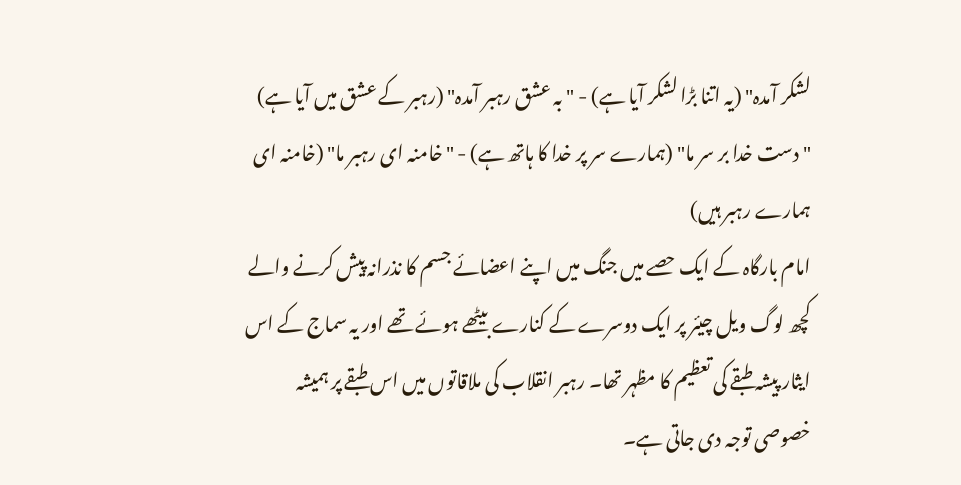لشکر آمدہ" (یہ اتنا بڑا لشکر آيا ہے) - "بہ عشق رہبر آمدہ" (رہبر کے عشق میں آيا ہے)
"دست خدا بر سر ما" (ہمارے سر پر خدا کا ہاتھ ہے) - "خامنہ ای رہبر ما" (خامنہ ای ہمارے رہبر ہیں)
امام بارگاہ کے ایک حصے میں جنگ میں اپنے اعضائے جسم کا نذرانہ پیش کرنے والے کچھ لوگ ویل چیئر پر ایک دوسرے کے کنارے بیٹھے ہوئے تھے اور یہ سماج کے اس ایثار پیشہ طبقے کی تعظیم کا مظہر تھا۔ رہبر انقلاب کی ملاقاتوں میں اس طبقے پر ہمیشہ خصوصی توجہ دی جاتی ہے۔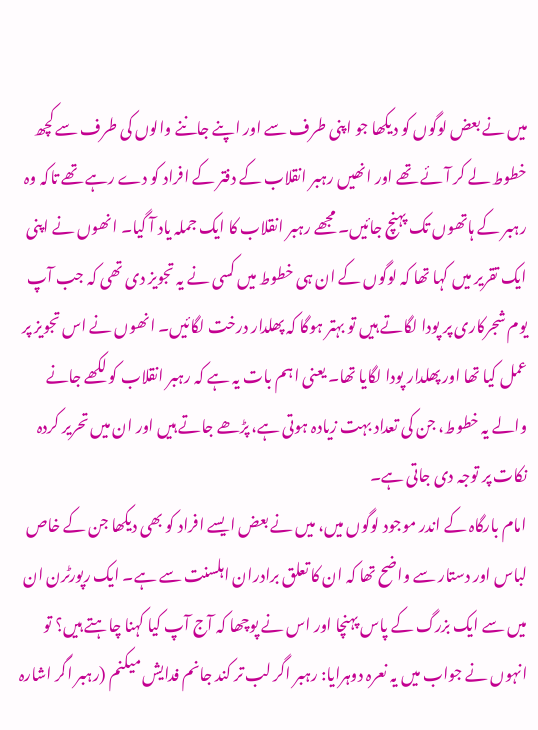میں نے بعض لوگوں کو دیکھا جو اپنی طرف سے اور اپنے جاننے والوں کی طرف سے کچھ خطوط لے کر آئے تھے اور انھیں رہبر انقلاب کے دفتر کے افراد کو دے رہے تھے تاکہ وہ رہبر کے ہاتھوں تک پہنچ جائيں۔ مجھے رہبر انقلاب کا ایک جملہ یاد آ گیا۔ انھوں نے اپنی ایک تقریر میں کہا تھا کہ لوگوں کے ان ہی خطوط میں کسی نے یہ تجویز دی تھی کہ جب آپ یوم شجرکاری پر پودا لگاتے ہیں تو بہتر ہوگا کہ پھلدار درخت لگائيں۔ انھوں نے اس تجویز پر عمل کیا تھا اور پھلدار پودا لگایا تھا۔ یعنی اہم بات یہ ہے کہ رہبر انقلاب کو لکھے جانے والے یہ خطوط، جن کی تعداد بہت زیادہ ہوتی ہے، پڑھے جاتے ہیں اور ان میں تحریر کردہ نکات پر توجہ دی جاتی ہے۔
امام بارگاہ کے اندر موجود لوگوں میں، میں نے بعض ایسے افراد کو بھی دیکھا جن کے خاص لباس اور دستار سے واضح تھا کہ ان کا تعلق برادران اہلسنت سے ہے۔ ایک رپورٹرن ان میں سے ایک بزرگ کے پاس پہنچا اور اس نے پوچھا کہ آج آپ کیا کہنا چاہتے ہیں؟ تو انہوں نے جواب میں یہ نعرہ دوہرایا: رہبر اگر لب تر کند جانم فدایش میکنم (رہبر اگر اشارہ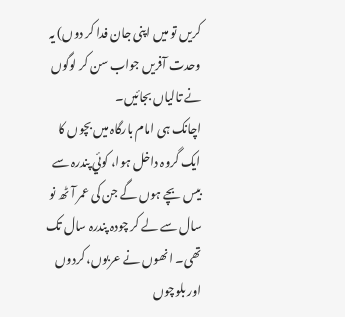کریں تو میں اپنی جان فدا کر دوں) یہ وحدت آفریں جواب سن کر لوگوں نے تالیاں بجائيں۔
اچانک ہی امام بارگاہ میں بچوں کا ایک گروہ داخل ہوا، کوئي پندرہ سے بیس بچے ہوں گے جن کی عمر آٹھ نو سال سے لے کر چودہ پندرہ سال تک تھی۔ انھوں نے عربوں، کردوں اور بلوچوں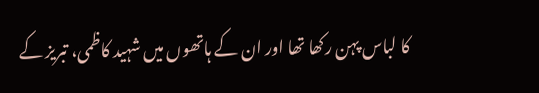کا لباس پہن رکھا تھا اور ان کے ہاتھوں میں شہید کاظمی، تبریز کے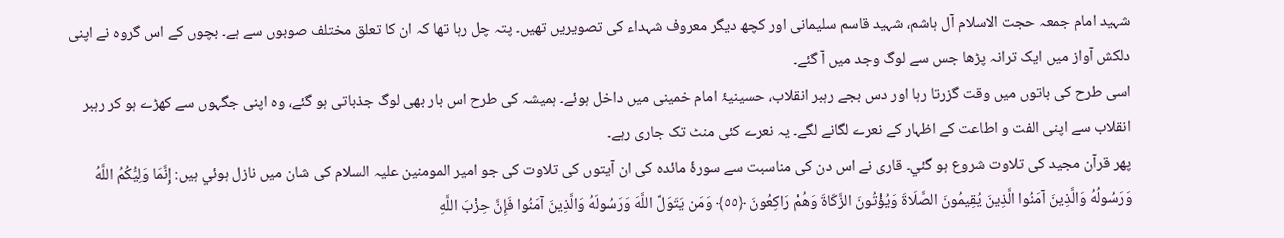شہید امام جمعہ حجت الاسلام آل ہاشم، شہید قاسم سلیمانی اور کچھ دیگر معروف شہداء کی تصویریں تھیں۔ پتہ چل رہا تھا کہ ان کا تعلق مختلف صوبوں سے ہے۔ بچوں کے اس گروہ نے اپنی دلکش آواز میں ایک ترانہ پڑھا جس سے لوگ وجد میں آ گئے۔
اسی طرح کی باتوں میں وقت گزرتا رہا اور دس بجے رہبر انقلاب، حسینیۂ امام خمینی میں داخل ہوئے۔ ہمیشہ کی طرح اس بار بھی لوگ جذباتی ہو گئے، وہ اپنی جگہوں سے کھڑے ہو کر رہبر انقلاب سے اپنی الفت و اطاعت کے اظہار کے نعرے لگانے لگے۔ یہ نعرے کئی منٹ تک جاری رہے۔
پھر قرآن مجید کی تلاوت شروع ہو گئي۔ قاری نے اس دن کی مناسبت سے سورۂ مائدہ کی ان آيتوں کی تلاوت کی جو امیر المومنین علیہ السلام کی شان میں نازل ہوئي ہیں: إِنَّمَا وَلِيُّكُمُ اللَّهُ وَرَسُولُهُ وَالَّذِينَ آمَنُوا الَّذِينَ يُقِيمُونَ الصَّلَاةَ وَيُؤْتُونَ الزَّكَاةَ وَهُمْ رَاكِعُونَ ﴿٥٥﴾ وَمَن يَتَوَلَّ اللَّهَ وَرَسُولَهُ وَالَّذِينَ آمَنُوا فَإِنَّ حِزْبَ اللَّهِ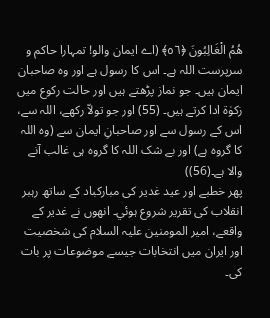هُمُ الْغَالِبُونَ ﴿٥٦﴾ (اے ایمان والو! تمہارا حاکم و سرپرست اللہ ہے۔ اس کا رسول ہے اور وہ صاحبان ایمان ہیں۔ جو نماز پڑھتے ہیں اور حالت رکوع میں زکوٰۃ ادا کرتے ہیں۔ (55) اور جو تولاّ رکھے، اللہ سے، اس کے رسول سے اور صاحبانِ ایمان سے (وہ اللہ کا گروہ ہے) اور بے شک اللہ کا گروہ ہی غالب آنے والا ہے۔(56))
پھر خطبے اور عید غدیر کی مبارکباد کے ساتھ رہبر انقلاب کی تقریر شروع ہوئي۔ انھوں نے غدیر کے واقعے، امیر المومنین علیہ السلام کی شخصیت اور ایران میں انتخابات جیسے موضوعات پر بات کی۔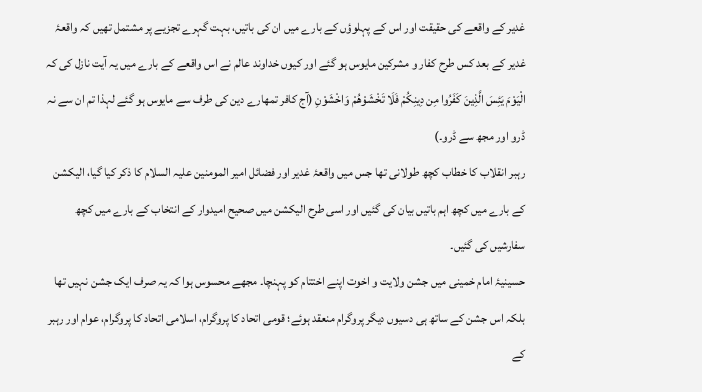غدیر کے واقعے کی حقیقت اور اس کے پہلوؤں کے بارے میں ان کی باتیں، بہت گہرے تجزیے پر مشتمل تھیں کہ واقعۂ غدیر کے بعد کس طرح کفار و مشرکین مایوس ہو گئے اور کیوں خداوند عالم نے اس واقعے کے بارے میں یہ آیت نازل کی کہ الْيَوْمَ يَئِسَ الَّذِينَ كَفَرُوا مِن دِينِكُمْ فَلَا تَخْشَوْهُمْ وَاخْشَوْنِ (آج کافر تمھارے دین کی طرف سے مایوس ہو گئے لہذا تم ان سے نہ ڈرو اور مجھ سے ڈرو۔)
رہبر انقلاب کا خطاب کچھ طولانی تھا جس میں واقعۂ غدیر اور فضائل امیر المومنین علیہ السلام کا ذکر کیا گيا، الیکشن کے بارے میں کچھ اہم باتیں بیان کی گئيں اور اسی طرح الیکشن میں صحیح امیدوار کے انتخاب کے بارے میں کچھ سفارشیں کی گئيں۔
حسینیۂ امام خمینی میں جشن ولایت و اخوت اپنے اختتام کو پہنچا۔ مجھے محسوس ہوا کہ یہ صرف ایک جشن نہیں تھا بلکہ اس جشن کے ساتھ ہی دسیوں دیگر پروگرام منعقد ہوئے؛ قومی اتحاد کا پروگرام، اسلامی اتحاد کا پروگرام، عوام اور رہبر کے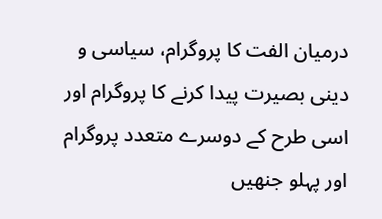درمیان الفت کا پروگرام، سیاسی و دینی بصیرت پیدا کرنے کا پروگرام اور اسی طرح کے دوسرے متعدد پروگرام اور پہلو جنھیں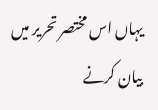یہاں اس مختصر تحریر میں بیان کرنے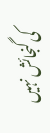کی گنجائش نہیں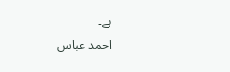ہے۔
احمد عباس